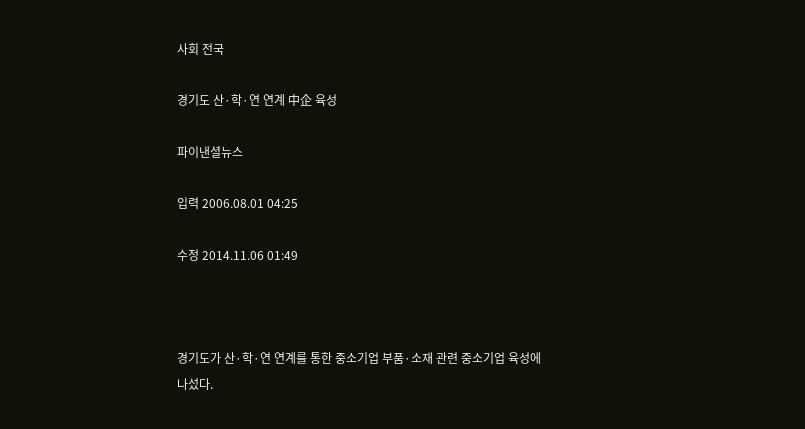사회 전국

경기도 산·학·연 연계 中企 육성

파이낸셜뉴스

입력 2006.08.01 04:25

수정 2014.11.06 01:49



경기도가 산·학·연 연계를 통한 중소기업 부품·소재 관련 중소기업 육성에 나섰다.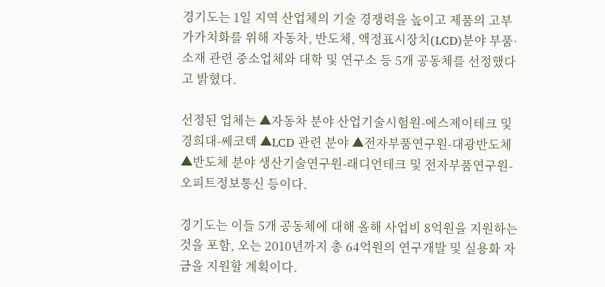경기도는 1일 지역 산업체의 기술 경쟁력을 높이고 제품의 고부가가치화를 위해 자동차, 반도체, 액정표시장치(LCD)분야 부품·소재 관련 중소업체와 대학 및 연구소 등 5개 공동체를 선정했다고 밝혔다.

선정된 업체는 ▲자동차 분야 산업기술시험원-에스제이테크 및 경희대-쎄코텍 ▲LCD 관련 분야 ▲전자부품연구원-대광반도체 ▲반도체 분야 생산기술연구원-래디언테크 및 전자부품연구원-오피트정보통신 등이다.

경기도는 이들 5개 공동체에 대해 올해 사업비 8억원을 지원하는 것을 포함, 오는 2010년까지 총 64억원의 연구개발 및 실용화 자금을 지원할 계획이다.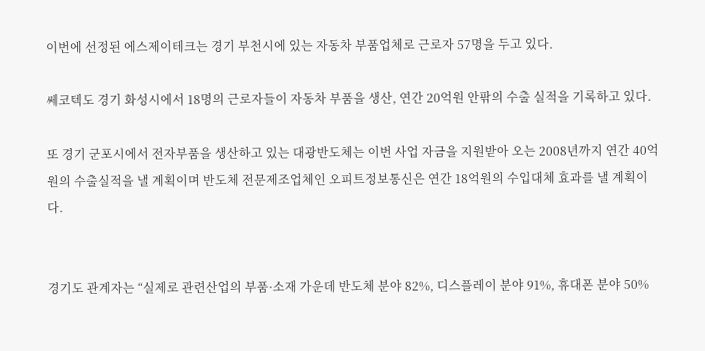이번에 선정된 에스제이테크는 경기 부천시에 있는 자동차 부품업체로 근로자 57명을 두고 있다.

쎄코텍도 경기 화성시에서 18명의 근로자들이 자동차 부품을 생산, 연간 20억원 안팎의 수출 실적을 기록하고 있다.

또 경기 군포시에서 전자부품을 생산하고 있는 대광반도체는 이번 사업 자금을 지원받아 오는 2008년까지 연간 40억원의 수출실적을 낼 계획이며 반도체 전문제조업체인 오피트정보통신은 연간 18억원의 수입대체 효과를 낼 계획이다.


경기도 관계자는 “실제로 관련산업의 부품·소재 가운데 반도체 분야 82%, 디스플레이 분야 91%, 휴대폰 분야 50%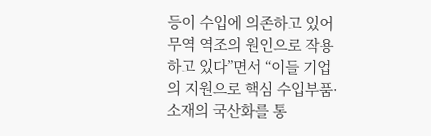등이 수입에 의존하고 있어 무역 역조의 원인으로 작용하고 있다”면서 “이들 기업의 지원으로 핵심 수입부품·소재의 국산화를 통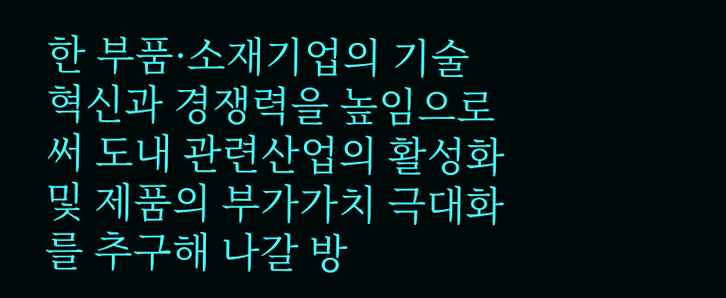한 부품·소재기업의 기술 혁신과 경쟁력을 높임으로써 도내 관련산업의 활성화 및 제품의 부가가치 극대화를 추구해 나갈 방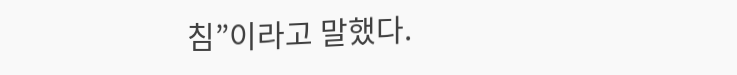침”이라고 말했다.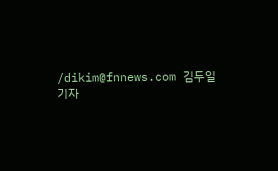/dikim@fnnews.com 김두일기자